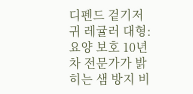디펜드 겉기저귀 레귤러 대형: 요양 보호 10년차 전문가가 밝히는 샘 방지 비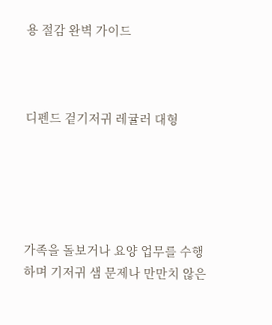용 절감 완벽 가이드



디펜드 겉기저귀 레귤러 대형





가족을 돌보거나 요양 업무를 수행하며 기저귀 샘 문제나 만만치 않은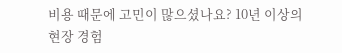비용 때문에 고민이 많으셨나요? 10년 이상의 현장 경험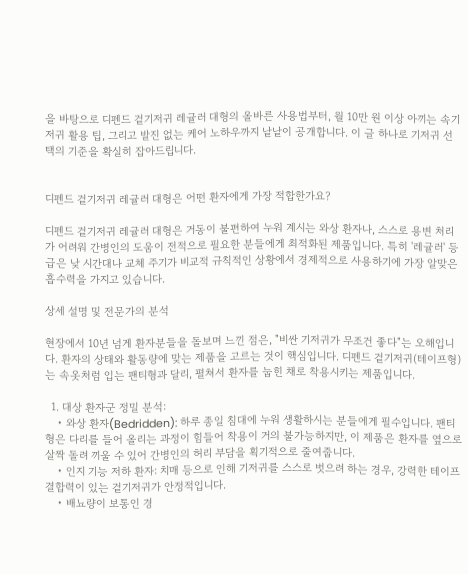을 바탕으로 디펜드 겉기저귀 레귤러 대형의 올바른 사용법부터, 월 10만 원 이상 아끼는 속기저귀 활용 팁, 그리고 발진 없는 케어 노하우까지 낱낱이 공개합니다. 이 글 하나로 기저귀 선택의 기준을 확실히 잡아드립니다.


디펜드 겉기저귀 레귤러 대형은 어떤 환자에게 가장 적합한가요?

디펜드 겉기저귀 레귤러 대형은 거동이 불편하여 누워 계시는 와상 환자나, 스스로 용변 처리가 어려워 간병인의 도움이 전적으로 필요한 분들에게 최적화된 제품입니다. 특히 '레귤러' 등급은 낮 시간대나 교체 주기가 비교적 규칙적인 상황에서 경제적으로 사용하기에 가장 알맞은 흡수력을 가지고 있습니다.

상세 설명 및 전문가의 분석

현장에서 10년 넘게 환자분들을 돌보며 느낀 점은, "비싼 기저귀가 무조건 좋다"는 오해입니다. 환자의 상태와 활동량에 맞는 제품을 고르는 것이 핵심입니다. 디펜드 겉기저귀(테이프형)는 속옷처럼 입는 팬티형과 달리, 펼쳐서 환자를 눕힌 채로 착용시키는 제품입니다.

  1. 대상 환자군 정밀 분석:
    • 와상 환자(Bedridden): 하루 종일 침대에 누워 생활하시는 분들에게 필수입니다. 팬티형은 다리를 들어 올리는 과정이 힘들어 착용이 거의 불가능하지만, 이 제품은 환자를 옆으로 살짝 돌려 끼울 수 있어 간병인의 허리 부담을 획기적으로 줄여줍니다.
    • 인지 기능 저하 환자: 치매 등으로 인해 기저귀를 스스로 벗으려 하는 경우, 강력한 테이프 결합력이 있는 겉기저귀가 안정적입니다.
    • 배뇨량이 보통인 경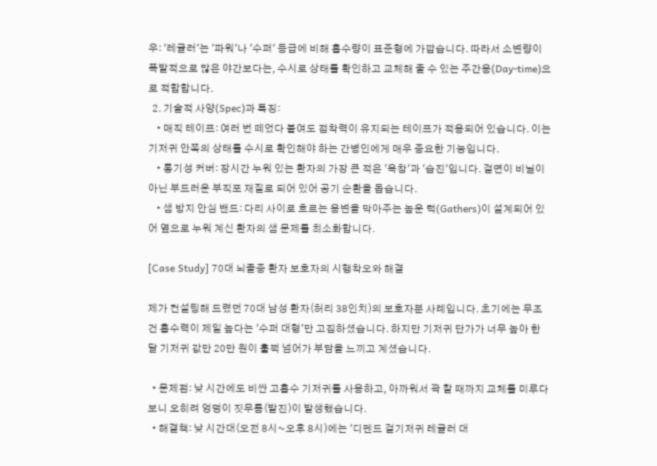우: '레귤러'는 '파워'나 '수퍼' 등급에 비해 흡수량이 표준형에 가깝습니다. 따라서 소변량이 폭발적으로 많은 야간보다는, 수시로 상태를 확인하고 교체해 줄 수 있는 주간용(Day-time)으로 적합합니다.
  2. 기술적 사양(Spec)과 특징:
    • 매직 테이프: 여러 번 떼었다 붙여도 접착력이 유지되는 테이프가 적용되어 있습니다. 이는 기저귀 안쪽의 상태를 수시로 확인해야 하는 간병인에게 매우 중요한 기능입니다.
    • 통기성 커버: 장시간 누워 있는 환자의 가장 큰 적은 '욕창'과 '습진'입니다. 겉면이 비닐이 아닌 부드러운 부직포 재질로 되어 있어 공기 순환을 돕습니다.
    • 샘 방지 안심 밴드: 다리 사이로 흐르는 용변을 막아주는 높운 턱(Gathers)이 설계되어 있어 옆으로 누워 계신 환자의 샘 문제를 최소화합니다.

[Case Study] 70대 뇌졸중 환자 보호자의 시행착오와 해결

제가 컨설팅해 드렸던 70대 남성 환자(허리 38인치)의 보호자분 사례입니다. 초기에는 무조건 흡수력이 제일 높다는 '수퍼 대형'만 고집하셨습니다. 하지만 기저귀 단가가 너무 높아 한 달 기저귀 값만 20만 원이 훌쩍 넘어가 부담을 느끼고 계셨습니다.

  • 문제점: 낮 시간에도 비싼 고흡수 기저귀를 사용하고, 아까워서 꽉 찰 때까지 교체를 미루다 보니 오히려 엉덩이 짓무름(발진)이 발생했습니다.
  • 해결책: 낮 시간대(오전 8시~오후 8시)에는 '디펜드 겉기저귀 레귤러 대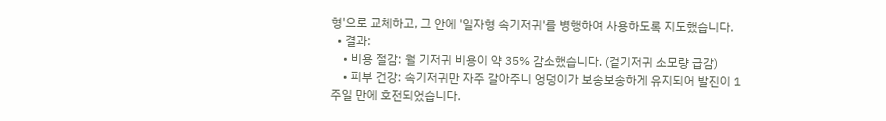형'으로 교체하고, 그 안에 '일자형 속기저귀'를 병행하여 사용하도록 지도했습니다.
  • 결과:
    • 비용 절감: 월 기저귀 비용이 약 35% 감소했습니다. (겉기저귀 소모량 급감)
    • 피부 건강: 속기저귀만 자주 갈아주니 엉덩이가 보송보송하게 유지되어 발진이 1주일 만에 호전되었습니다.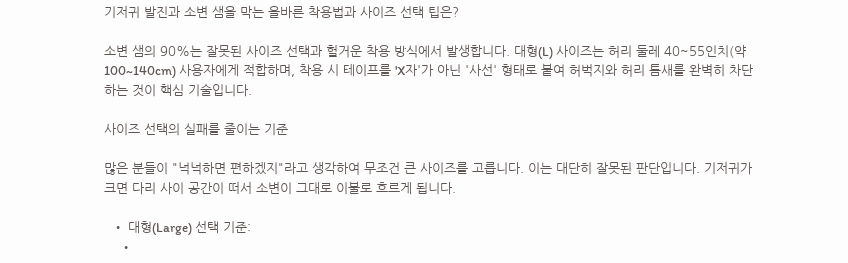기저귀 발진과 소변 샘을 막는 올바른 착용법과 사이즈 선택 팁은?

소변 샘의 90%는 잘못된 사이즈 선택과 헐거운 착용 방식에서 발생합니다. 대형(L) 사이즈는 허리 둘레 40~55인치(약 100~140cm) 사용자에게 적합하며, 착용 시 테이프를 'X자'가 아닌 '사선' 형태로 붙여 허벅지와 허리 틈새를 완벽히 차단하는 것이 핵심 기술입니다.

사이즈 선택의 실패를 줄이는 기준

많은 분들이 "넉넉하면 편하겠지"라고 생각하여 무조건 큰 사이즈를 고릅니다. 이는 대단히 잘못된 판단입니다. 기저귀가 크면 다리 사이 공간이 떠서 소변이 그대로 이불로 흐르게 됩니다.

  • 대형(Large) 선택 기준:
    •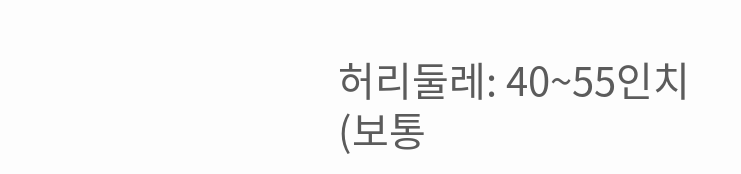허리둘레: 40~55인치 (보통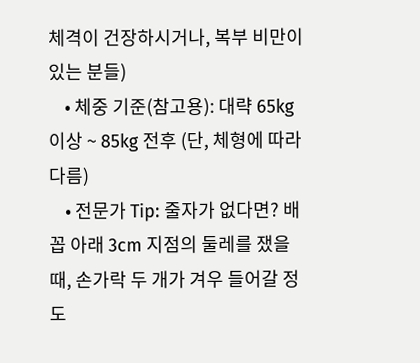체격이 건장하시거나, 복부 비만이 있는 분들)
    • 체중 기준(참고용): 대략 65kg 이상 ~ 85kg 전후 (단, 체형에 따라 다름)
    • 전문가 Tip: 줄자가 없다면? 배꼽 아래 3cm 지점의 둘레를 쟀을 때, 손가락 두 개가 겨우 들어갈 정도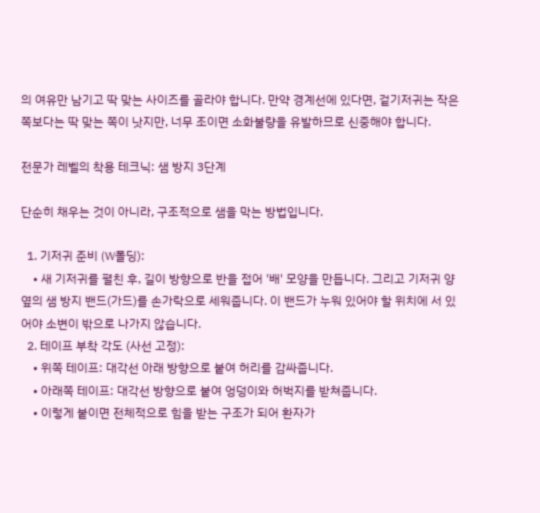의 여유만 남기고 딱 맞는 사이즈를 골라야 합니다. 만약 경계선에 있다면, 겉기저귀는 작은 쪽보다는 딱 맞는 쪽이 낫지만, 너무 조이면 소화불량을 유발하므로 신중해야 합니다.

전문가 레벨의 착용 테크닉: 샘 방지 3단계

단순히 채우는 것이 아니라, 구조적으로 샘을 막는 방법입니다.

  1. 기저귀 준비 (W폴딩):
    • 새 기저귀를 펼친 후, 길이 방향으로 반을 접어 '배' 모양을 만듭니다. 그리고 기저귀 양옆의 샘 방지 밴드(가드)를 손가락으로 세워줍니다. 이 밴드가 누워 있어야 할 위치에 서 있어야 소변이 밖으로 나가지 않습니다.
  2. 테이프 부착 각도 (사선 고정):
    • 위쪽 테이프: 대각선 아래 방향으로 붙여 허리를 감싸줍니다.
    • 아래쪽 테이프: 대각선 방향으로 붙여 엉덩이와 허벅지를 받쳐줍니다.
    • 이렇게 붙이면 전체적으로 힘을 받는 구조가 되어 환자가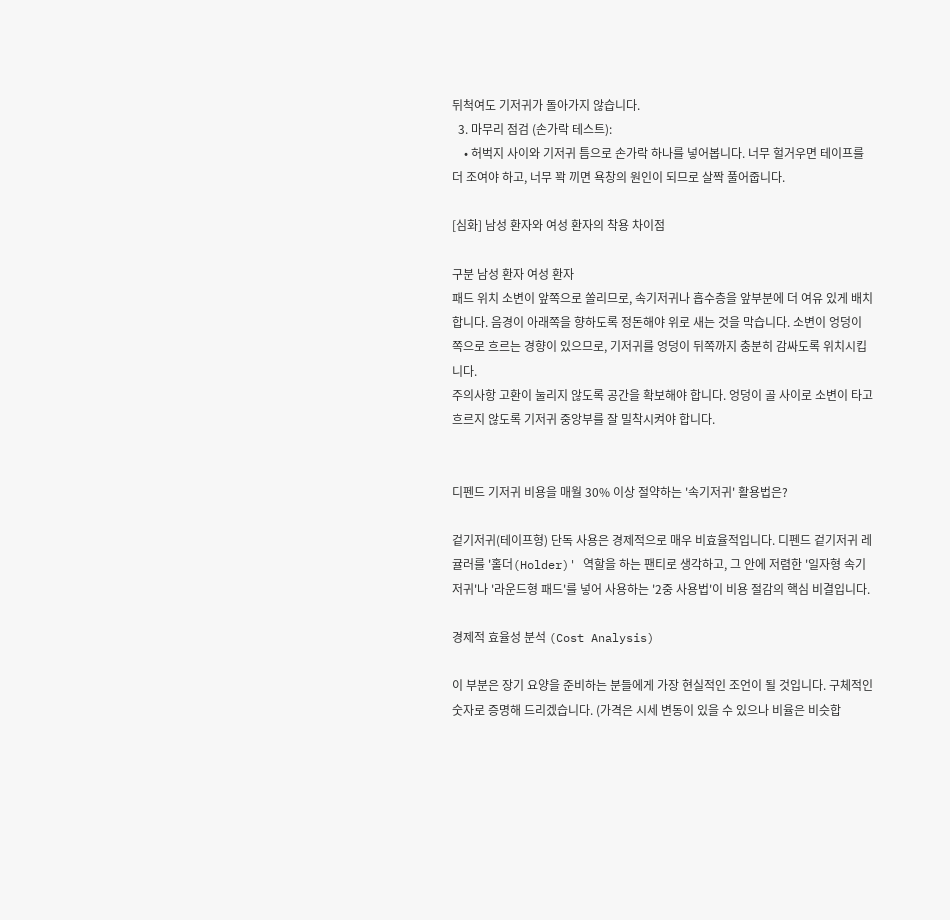뒤척여도 기저귀가 돌아가지 않습니다.
  3. 마무리 점검 (손가락 테스트):
    • 허벅지 사이와 기저귀 틈으로 손가락 하나를 넣어봅니다. 너무 헐거우면 테이프를 더 조여야 하고, 너무 꽉 끼면 욕창의 원인이 되므로 살짝 풀어줍니다.

[심화] 남성 환자와 여성 환자의 착용 차이점

구분 남성 환자 여성 환자
패드 위치 소변이 앞쪽으로 쏠리므로, 속기저귀나 흡수층을 앞부분에 더 여유 있게 배치합니다. 음경이 아래쪽을 향하도록 정돈해야 위로 새는 것을 막습니다. 소변이 엉덩이 쪽으로 흐르는 경향이 있으므로, 기저귀를 엉덩이 뒤쪽까지 충분히 감싸도록 위치시킵니다.
주의사항 고환이 눌리지 않도록 공간을 확보해야 합니다. 엉덩이 골 사이로 소변이 타고 흐르지 않도록 기저귀 중앙부를 잘 밀착시켜야 합니다.


디펜드 기저귀 비용을 매월 30% 이상 절약하는 '속기저귀' 활용법은?

겉기저귀(테이프형) 단독 사용은 경제적으로 매우 비효율적입니다. 디펜드 겉기저귀 레귤러를 '홀더(Holder)' 역할을 하는 팬티로 생각하고, 그 안에 저렴한 '일자형 속기저귀'나 '라운드형 패드'를 넣어 사용하는 '2중 사용법'이 비용 절감의 핵심 비결입니다.

경제적 효율성 분석 (Cost Analysis)

이 부분은 장기 요양을 준비하는 분들에게 가장 현실적인 조언이 될 것입니다. 구체적인 숫자로 증명해 드리겠습니다. (가격은 시세 변동이 있을 수 있으나 비율은 비슷합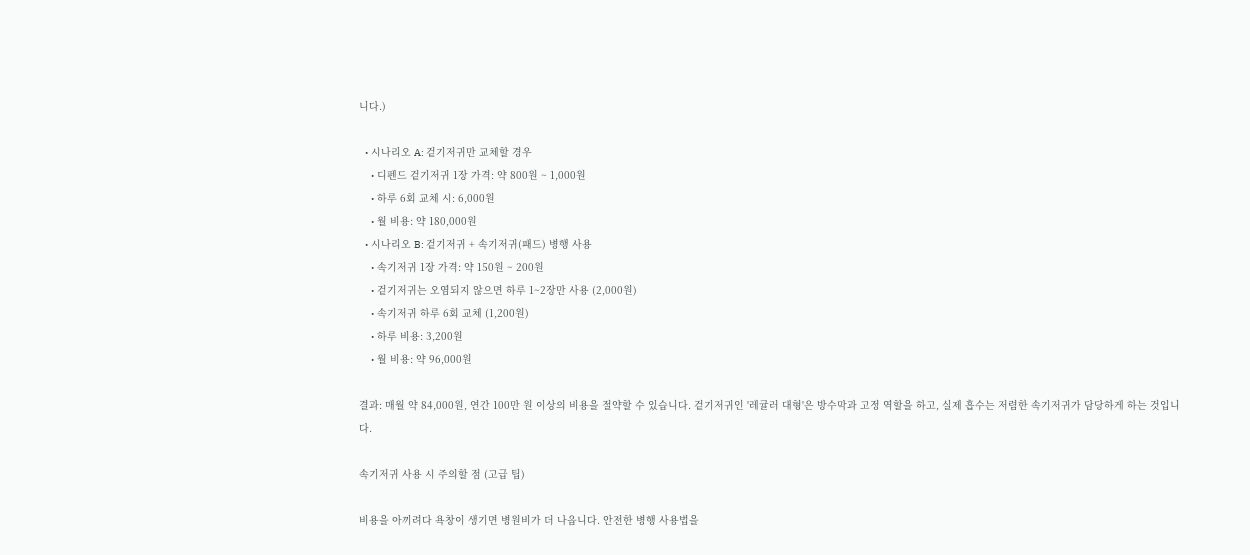니다.)

  • 시나리오 A: 겉기저귀만 교체할 경우
    • 디펜드 겉기저귀 1장 가격: 약 800원 ~ 1,000원
    • 하루 6회 교체 시: 6,000원
    • 월 비용: 약 180,000원
  • 시나리오 B: 겉기저귀 + 속기저귀(패드) 병행 사용
    • 속기저귀 1장 가격: 약 150원 ~ 200원
    • 겉기저귀는 오염되지 않으면 하루 1~2장만 사용 (2,000원)
    • 속기저귀 하루 6회 교체 (1,200원)
    • 하루 비용: 3,200원
    • 월 비용: 약 96,000원

결과: 매월 약 84,000원, 연간 100만 원 이상의 비용을 절약할 수 있습니다. 겉기저귀인 '레귤러 대형'은 방수막과 고정 역할을 하고, 실제 흡수는 저렴한 속기저귀가 담당하게 하는 것입니다.

속기저귀 사용 시 주의할 점 (고급 팁)

비용을 아끼려다 욕창이 생기면 병원비가 더 나옵니다. 안전한 병행 사용법을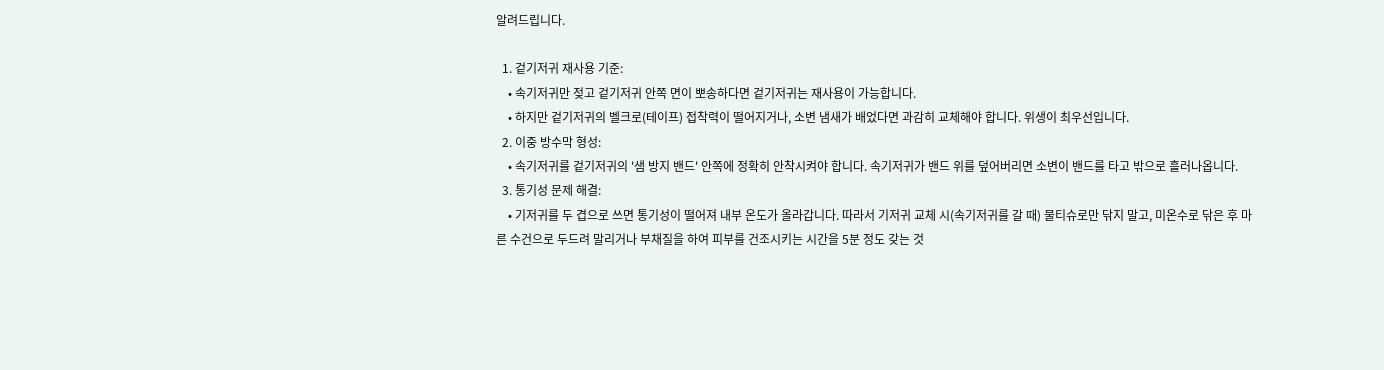알려드립니다.

  1. 겉기저귀 재사용 기준:
    • 속기저귀만 젖고 겉기저귀 안쪽 면이 뽀송하다면 겉기저귀는 재사용이 가능합니다.
    • 하지만 겉기저귀의 벨크로(테이프) 접착력이 떨어지거나, 소변 냄새가 배었다면 과감히 교체해야 합니다. 위생이 최우선입니다.
  2. 이중 방수막 형성:
    • 속기저귀를 겉기저귀의 '샘 방지 밴드' 안쪽에 정확히 안착시켜야 합니다. 속기저귀가 밴드 위를 덮어버리면 소변이 밴드를 타고 밖으로 흘러나옵니다.
  3. 통기성 문제 해결:
    • 기저귀를 두 겹으로 쓰면 통기성이 떨어져 내부 온도가 올라갑니다. 따라서 기저귀 교체 시(속기저귀를 갈 때) 물티슈로만 닦지 말고, 미온수로 닦은 후 마른 수건으로 두드려 말리거나 부채질을 하여 피부를 건조시키는 시간을 5분 정도 갖는 것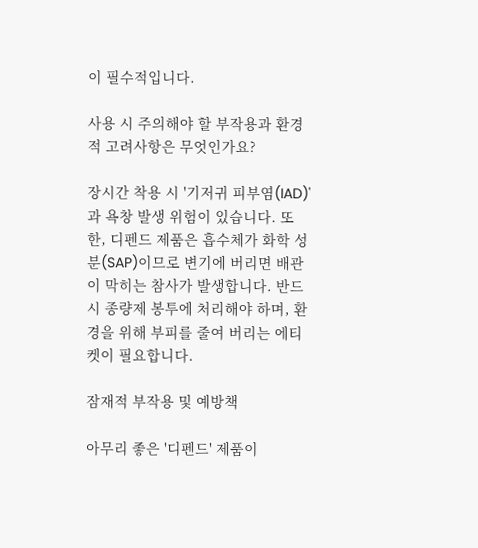이 필수적입니다.

사용 시 주의해야 할 부작용과 환경적 고려사항은 무엇인가요?

장시간 착용 시 '기저귀 피부염(IAD)'과 욕창 발생 위험이 있습니다. 또한, 디펜드 제품은 흡수체가 화학 성분(SAP)이므로 변기에 버리면 배관이 막히는 참사가 발생합니다. 반드시 종량제 봉투에 처리해야 하며, 환경을 위해 부피를 줄여 버리는 에티켓이 필요합니다.

잠재적 부작용 및 예방책

아무리 좋은 '디펜드' 제품이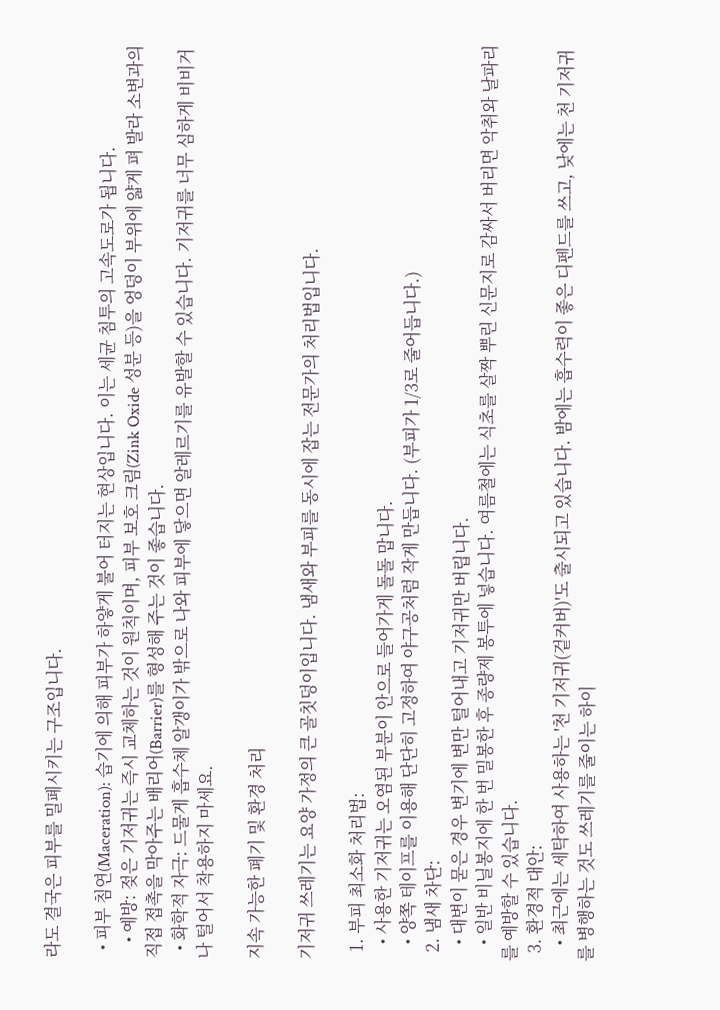라도 결국은 피부를 밀폐시키는 구조입니다.

  • 피부 침연(Maceration): 습기에 의해 피부가 하얗게 불어 터지는 현상입니다. 이는 세균 침투의 고속도로가 됩니다.
    • 예방: 젖은 기저귀는 즉시 교체하는 것이 원칙이며, 피부 보호 크림(Zink Oxide 성분 등)을 엉덩이 부위에 얇게 펴 발라 소변과의 직접 접촉을 막아주는 배리어(Barrier)를 형성해 주는 것이 좋습니다.
  • 화학적 자극: 드물게 흡수체 알갱이가 밖으로 나와 피부에 닿으면 알레르기를 유발할 수 있습니다. 기저귀를 너무 심하게 비비거나 털어서 착용하지 마세요.

지속 가능한 폐기 및 환경 처리

기저귀 쓰레기는 요양 가정의 큰 골칫덩이입니다. 냄새와 부피를 동시에 잡는 전문가의 처리법입니다.

  1. 부피 최소화 처리법:
    • 사용한 기저귀는 오염된 부분이 안으로 들어가게 돌돌 맙니다.
    • 양쪽 테이프를 이용해 단단히 고정하여 야구공처럼 작게 만듭니다. (부피가 1/3로 줄어듭니다.)
  2. 냄새 차단:
    • 대변이 묻은 경우 변기에 변만 털어내고 기저귀만 버립니다.
    • 일반 비닐봉지에 한 번 밀봉한 후 종량제 봉투에 넣습니다. 여름철에는 식초를 살짝 뿌린 신문지로 감싸서 버리면 악취와 날파리를 예방할 수 있습니다.
  3. 환경적 대안:
    • 최근에는 세탁하여 사용하는 '천 기저귀(겉커버)'도 출시되고 있습니다. 밤에는 흡수력이 좋은 디펜드를 쓰고, 낮에는 천 기저귀를 병행하는 것도 쓰레기를 줄이는 하이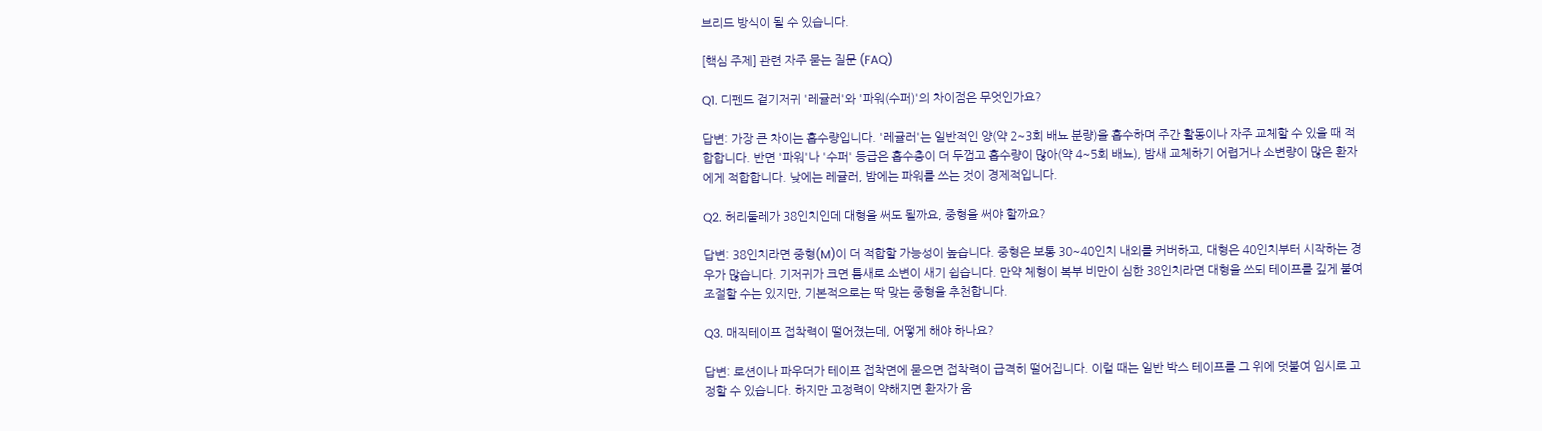브리드 방식이 될 수 있습니다.

[핵심 주제] 관련 자주 묻는 질문 (FAQ)

Q1. 디펜드 겉기저귀 '레귤러'와 '파워(수퍼)'의 차이점은 무엇인가요?

답변: 가장 큰 차이는 흡수량입니다. '레귤러'는 일반적인 양(약 2~3회 배뇨 분량)을 흡수하며 주간 활동이나 자주 교체할 수 있을 때 적합합니다. 반면 '파워'나 '수퍼' 등급은 흡수층이 더 두껍고 흡수량이 많아(약 4~5회 배뇨), 밤새 교체하기 어렵거나 소변량이 많은 환자에게 적합합니다. 낮에는 레귤러, 밤에는 파워를 쓰는 것이 경제적입니다.

Q2. 허리둘레가 38인치인데 대형을 써도 될까요, 중형을 써야 할까요?

답변: 38인치라면 중형(M)이 더 적합할 가능성이 높습니다. 중형은 보통 30~40인치 내외를 커버하고, 대형은 40인치부터 시작하는 경우가 많습니다. 기저귀가 크면 틈새로 소변이 새기 쉽습니다. 만약 체형이 복부 비만이 심한 38인치라면 대형을 쓰되 테이프를 깊게 붙여 조절할 수는 있지만, 기본적으로는 딱 맞는 중형을 추천합니다.

Q3. 매직테이프 접착력이 떨어졌는데, 어떻게 해야 하나요?

답변: 로션이나 파우더가 테이프 접착면에 묻으면 접착력이 급격히 떨어집니다. 이럴 때는 일반 박스 테이프를 그 위에 덧붙여 임시로 고정할 수 있습니다. 하지만 고정력이 약해지면 환자가 움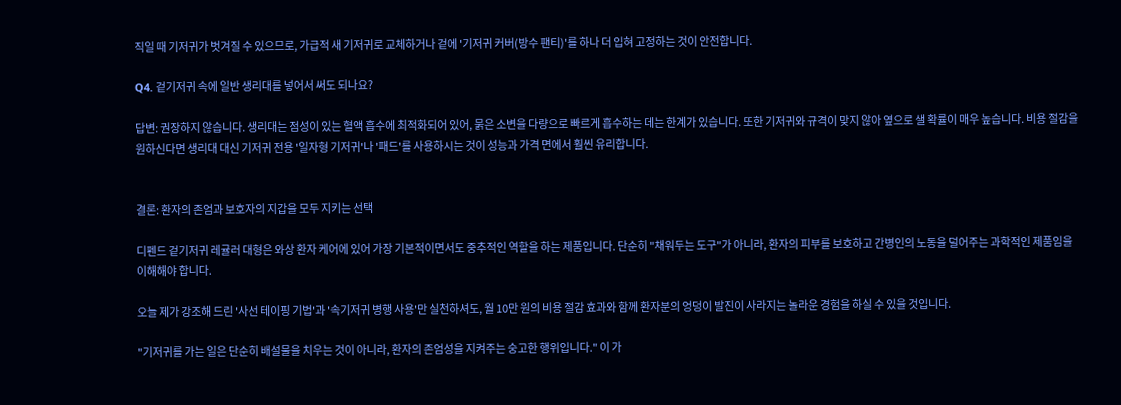직일 때 기저귀가 벗겨질 수 있으므로, 가급적 새 기저귀로 교체하거나 겉에 '기저귀 커버(방수 팬티)'를 하나 더 입혀 고정하는 것이 안전합니다.

Q4. 겉기저귀 속에 일반 생리대를 넣어서 써도 되나요?

답변: 권장하지 않습니다. 생리대는 점성이 있는 혈액 흡수에 최적화되어 있어, 묽은 소변을 다량으로 빠르게 흡수하는 데는 한계가 있습니다. 또한 기저귀와 규격이 맞지 않아 옆으로 샐 확률이 매우 높습니다. 비용 절감을 원하신다면 생리대 대신 기저귀 전용 '일자형 기저귀'나 '패드'를 사용하시는 것이 성능과 가격 면에서 훨씬 유리합니다.


결론: 환자의 존엄과 보호자의 지갑을 모두 지키는 선택

디펜드 겉기저귀 레귤러 대형은 와상 환자 케어에 있어 가장 기본적이면서도 중추적인 역할을 하는 제품입니다. 단순히 "채워두는 도구"가 아니라, 환자의 피부를 보호하고 간병인의 노동을 덜어주는 과학적인 제품임을 이해해야 합니다.

오늘 제가 강조해 드린 '사선 테이핑 기법'과 '속기저귀 병행 사용'만 실천하셔도, 월 10만 원의 비용 절감 효과와 함께 환자분의 엉덩이 발진이 사라지는 놀라운 경험을 하실 수 있을 것입니다.

"기저귀를 가는 일은 단순히 배설물을 치우는 것이 아니라, 환자의 존엄성을 지켜주는 숭고한 행위입니다." 이 가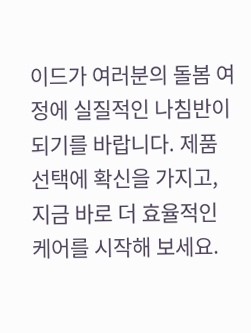이드가 여러분의 돌봄 여정에 실질적인 나침반이 되기를 바랍니다. 제품 선택에 확신을 가지고, 지금 바로 더 효율적인 케어를 시작해 보세요.